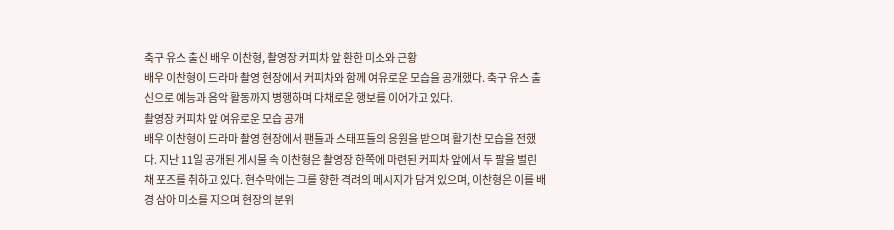축구 유스 출신 배우 이찬형, 촬영장 커피차 앞 환한 미소와 근황
배우 이찬형이 드라마 촬영 현장에서 커피차와 함께 여유로운 모습을 공개했다. 축구 유스 출신으로 예능과 음악 활동까지 병행하며 다채로운 행보를 이어가고 있다.
촬영장 커피차 앞 여유로운 모습 공개
배우 이찬형이 드라마 촬영 현장에서 팬들과 스태프들의 응원을 받으며 활기찬 모습을 전했다. 지난 11일 공개된 게시물 속 이찬형은 촬영장 한쪽에 마련된 커피차 앞에서 두 팔을 벌린 채 포즈를 취하고 있다. 현수막에는 그를 향한 격려의 메시지가 담겨 있으며, 이찬형은 이를 배경 삼아 미소를 지으며 현장의 분위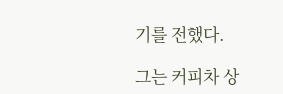기를 전했다.

그는 커피차 상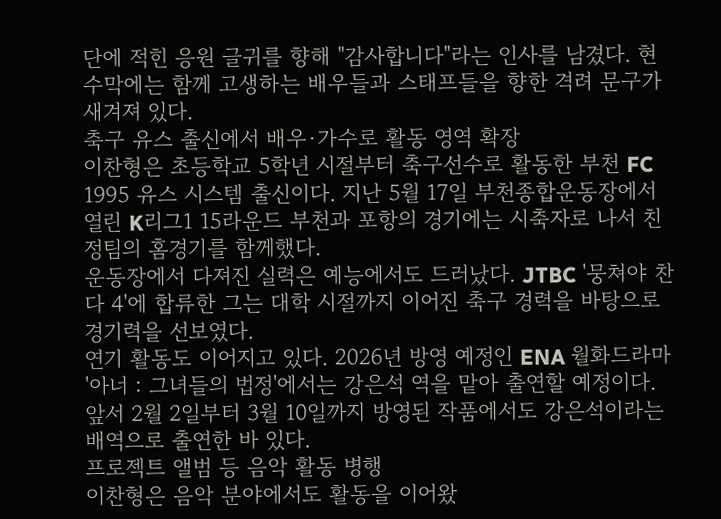단에 적힌 응원 글귀를 향해 "감사합니다"라는 인사를 남겼다. 현수막에는 함께 고생하는 배우들과 스태프들을 향한 격려 문구가 새겨져 있다.
축구 유스 출신에서 배우·가수로 활동 영역 확장
이찬형은 초등학교 5학년 시절부터 축구선수로 활동한 부천 FC 1995 유스 시스템 출신이다. 지난 5월 17일 부천종합운동장에서 열린 K리그1 15라운드 부천과 포항의 경기에는 시축자로 나서 친정팀의 홈경기를 함께했다.
운동장에서 다져진 실력은 예능에서도 드러났다. JTBC '뭉쳐야 찬다 4'에 합류한 그는 대학 시절까지 이어진 축구 경력을 바탕으로 경기력을 선보였다.
연기 활동도 이어지고 있다. 2026년 방영 예정인 ENA 월화드라마 '아너 : 그녀들의 법정'에서는 강은석 역을 맡아 출연할 예정이다. 앞서 2월 2일부터 3월 10일까지 방영된 작품에서도 강은석이라는 배역으로 출연한 바 있다.
프로젝트 앨범 등 음악 활동 병행
이찬형은 음악 분야에서도 활동을 이어왔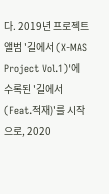다. 2019년 프로젝트 앨범 '길에서 (X-MAS Project Vol.1)'에 수록된 '길에서 (Feat.적재)'를 시작으로, 2020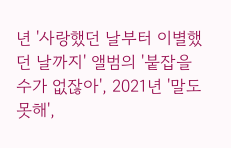년 '사랑했던 날부터 이별했던 날까지' 앨범의 '붙잡을 수가 없잖아', 2021년 '말도 못해',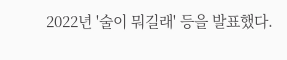2022년 '술이 뭐길래' 등을 발표했다.